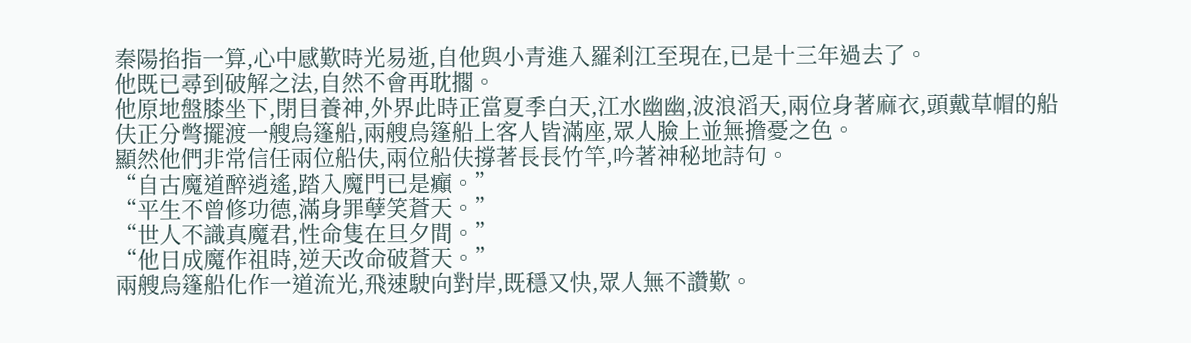秦陽掐指一算,心中感歎時光易逝,自他與小青進入羅刹江至現在,已是十三年過去了。
他既已尋到破解之法,自然不會再耽擱。
他原地盤膝坐下,閉目養神,外界此時正當夏季白天,江水幽幽,波浪滔天,兩位身著麻衣,頭戴草帽的船伕正分彆擺渡一艘烏篷船,兩艘烏篷船上客人皆滿座,眾人臉上並無擔憂之色。
顯然他們非常信任兩位船伕,兩位船伕撐著長長竹竿,吟著神秘地詩句。
“自古魔道醉逍遙,踏入魔門已是癲。”
“平生不曾修功德,滿身罪孽笑蒼天。”
“世人不識真魔君,性命隻在旦夕間。”
“他日成魔作祖時,逆天改命破蒼天。”
兩艘烏篷船化作一道流光,飛速駛向對岸,既穩又快,眾人無不讚歎。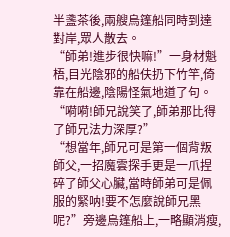半盞茶後,兩艘烏篷船同時到達對岸,眾人散去。
“師弟!進步很快嘛!”一身材魁梧,目光陰邪的船伕扔下竹竿,倚靠在船邊,陰陽怪氣地道了句。
“嗬嗬!師兄說笑了,師弟那比得了師兄法力深厚?”
“想當年,師兄可是第一個背叛師父,一招魔雲探手更是一爪捏碎了師父心臟,當時師弟可是佩服的緊呐!要不怎麼說師兄黑呢?”旁邊烏篷船上,一略顯消瘦,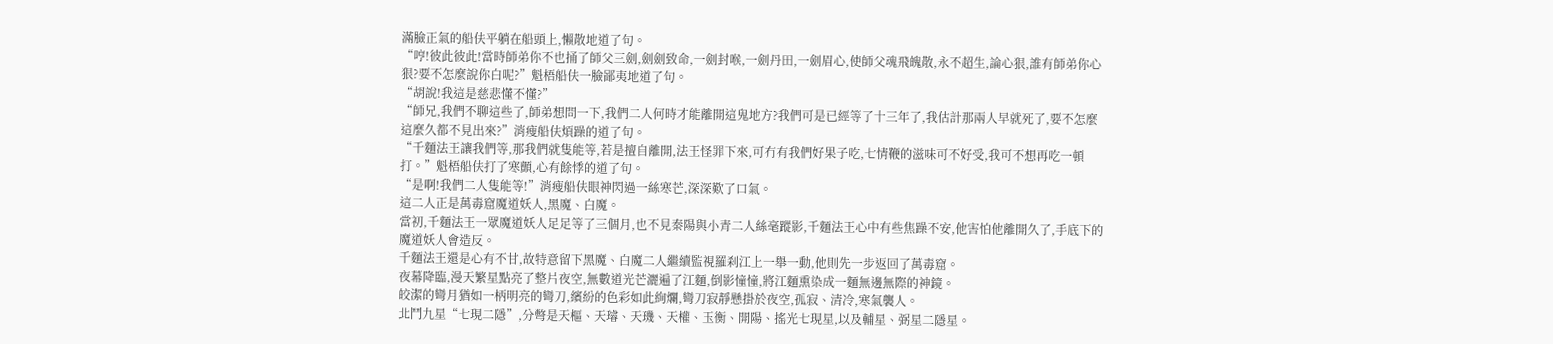滿臉正氣的船伕平躺在船頭上,懶散地道了句。
“哼!彼此彼此!當時師弟你不也捅了師父三劍,劍劍致命,一劍封喉,一劍丹田,一劍眉心,使師父魂飛魄散,永不超生,論心狠,誰有師弟你心狠?要不怎麼說你白呢?”魁梧船伕一臉鄙夷地道了句。
“胡說!我這是慈悲懂不懂?”
“師兄,我們不聊這些了,師弟想問一下,我們二人何時才能離開這鬼地方?我們可是已經等了十三年了,我估計那兩人早就死了,要不怎麼這麼久都不見出來?”消瘦船伕煩躁的道了句。
“千麵法王讓我們等,那我們就隻能等,若是擅自離開,法王怪罪下來,可冇有我們好果子吃,七情鞭的滋味可不好受,我可不想再吃一頓打。”魁梧船伕打了寒顫,心有餘悸的道了句。
“是啊!我們二人隻能等!”消瘦船伕眼神閃過一絲寒芒,深深歎了口氣。
這二人正是萬毒窟魔道妖人,黑魔、白魔。
當初,千麵法王一眾魔道妖人足足等了三個月,也不見秦陽與小青二人絲毫蹤影,千麵法王心中有些焦躁不安,他害怕他離開久了,手底下的魔道妖人會造反。
千麵法王還是心有不甘,故特意留下黑魔、白魔二人繼續監視羅刹江上一舉一動,他則先一步返回了萬毒窟。
夜幕降臨,漫天繁星點亮了整片夜空,無數道光芒灑遍了江麵,倒影憧憧,將江麵熏染成一麵無邊無際的神鏡。
皎潔的彎月猶如一柄明亮的彎刀,繽紛的色彩如此絢爛,彎刀寂靜懸掛於夜空,孤寂、清冷,寒氣襲人。
北鬥九星“七現二隱”,分彆是天樞、天璿、天璣、天權、玉衡、開陽、搖光七現星,以及輔星、弼星二隱星。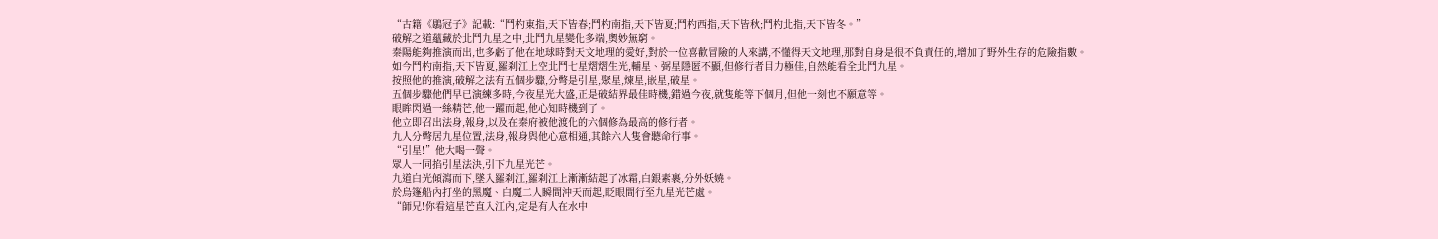“古籍《鶡冠子》記載:“鬥杓東指,天下皆春;鬥杓南指,天下皆夏;鬥杓西指,天下皆秋;鬥杓北指,天下皆冬。”
破解之道蘊藏於北鬥九星之中,北鬥九星變化多端,奧妙無窮。
秦陽能夠推演而出,也多虧了他在地球時對天文地理的愛好,對於一位喜歡冒險的人來講,不懂得天文地理,那對自身是很不負責任的,增加了野外生存的危險指數。
如今鬥杓南指,天下皆夏,羅刹江上空北鬥七星熠熠生光,輔星、弼星隱匿不顯,但修行者目力極佳,自然能看全北鬥九星。
按照他的推演,破解之法有五個步驟,分彆是引星,聚星,煉星,嵌星,破星。
五個步驟他們早已演練多時,今夜星光大盛,正是破結界最佳時機,錯過今夜,就隻能等下個月,但他一刻也不願意等。
眼眸閃過一絲精芒,他一躍而起,他心知時機到了。
他立即召出法身,報身,以及在秦府被他渡化的六個修為最高的修行者。
九人分彆居九星位置,法身,報身與他心意相通,其餘六人隻會聽命行事。
“引星!”他大喝一聲。
眾人一同掐引星法決,引下九星光芒。
九道白光傾瀉而下,墜入羅刹江,羅刹江上漸漸結起了冰霜,白銀素裹,分外妖嬈。
於烏篷船內打坐的黑魔、白魔二人瞬間沖天而起,眨眼間行至九星光芒處。
“師兄!你看這星芒直入江內,定是有人在水中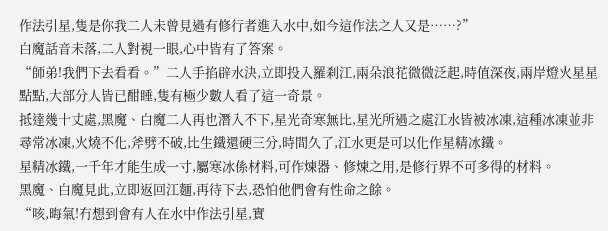作法引星,隻是你我二人未曾見過有修行者進入水中,如今這作法之人又是……?”
白魔話音未落,二人對視一眼,心中皆有了答案。
“師弟!我們下去看看。”二人手掐辟水決,立即投入羅刹江,兩朵浪花微微泛起,時值深夜,兩岸燈火星星點點,大部分人皆已酣睡,隻有極少數人看了這一奇景。
抵達幾十丈處,黑魔、白魔二人再也潛入不下,星光奇寒無比,星光所過之處江水皆被冰凍,這種冰凍並非尋常冰凍,火燒不化,斧劈不破,比生鐵還硬三分,時間久了,江水更是可以化作星精冰鐵。
星精冰鐵,一千年才能生成一寸,屬寒冰係材料,可作煉器、修煉之用,是修行界不可多得的材料。
黑魔、白魔見此,立即返回江麵,再待下去,恐怕他們會有性命之餘。
“咳,晦氣!冇想到會有人在水中作法引星,實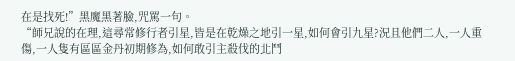在是找死!”黑魔黑著臉,咒罵一句。
“師兄說的在理,這尋常修行者引星,皆是在乾燥之地引一星,如何會引九星?況且他們二人,一人重傷,一人隻有區區金丹初期修為,如何敢引主殺伐的北鬥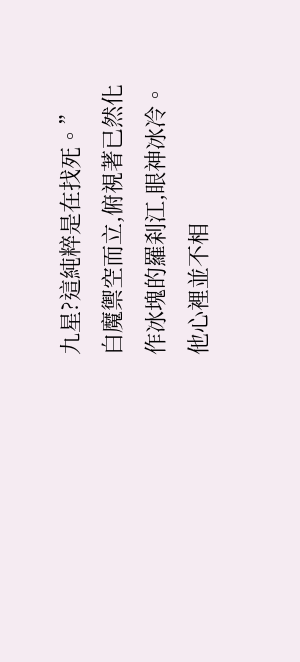九星?這純粹是在找死。”
白魔禦空而立,俯視著已然化作冰塊的羅刹江,眼神冰冷。
他心裡並不相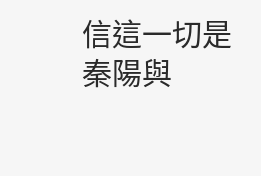信這一切是秦陽與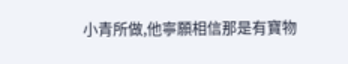小青所做,他寧願相信那是有寶物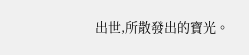出世,所散發出的寶光。